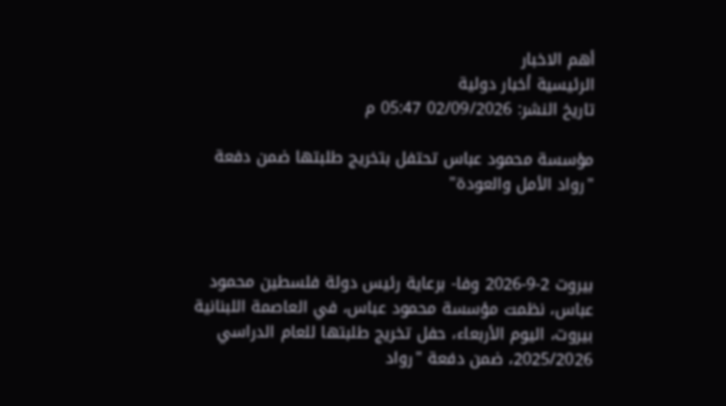أهم الاخبار
الرئيسية أخبار دولية
تاريخ النشر: 02/09/2026 05:47 م

مؤسسة محمود عباس تحتفل بتخريج طلبتها ضمن دفعة "رواد الأمل والعودة"



بيروت 2-9-2026 وفا- برعاية رئيس دولة فلسطين محمود عباس، نظمت مؤسسة محمود عباس، في العاصمة اللبنانية بيروت، اليوم الأربعاء، حفل تخريج طلبتها للعام الدراسي 2025/2026، ضمن دفعة "رواد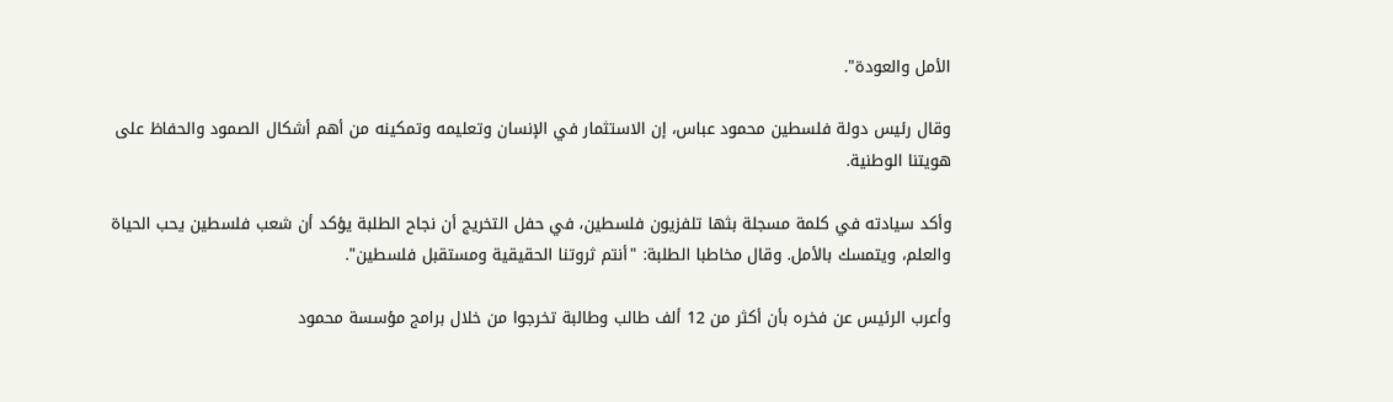الأمل والعودة".

وقال رئيس دولة فلسطين محمود عباس، إن الاستثمار في الإنسان وتعليمه وتمكينه من أهم أشكال الصمود والحفاظ على هويتنا الوطنية.

وأكد سيادته في كلمة مسجلة بثها تلفزيون فلسطين، في حفل التخريج أن نجاح الطلبة يؤكد أن شعب فلسطين يحب الحياة والعلم، ويتمسك بالأمل. وقال مخاطبا الطلبة: "أنتم ثروتنا الحقيقية ومستقبل فلسطين".

وأعرب الرئيس عن فخره بأن أكثر من 12 ألف طالب وطالبة تخرجوا من خلال برامج مؤسسة محمود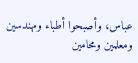عباس، وأصبحوا أطباء ومهندسين ومعلمين ومحامين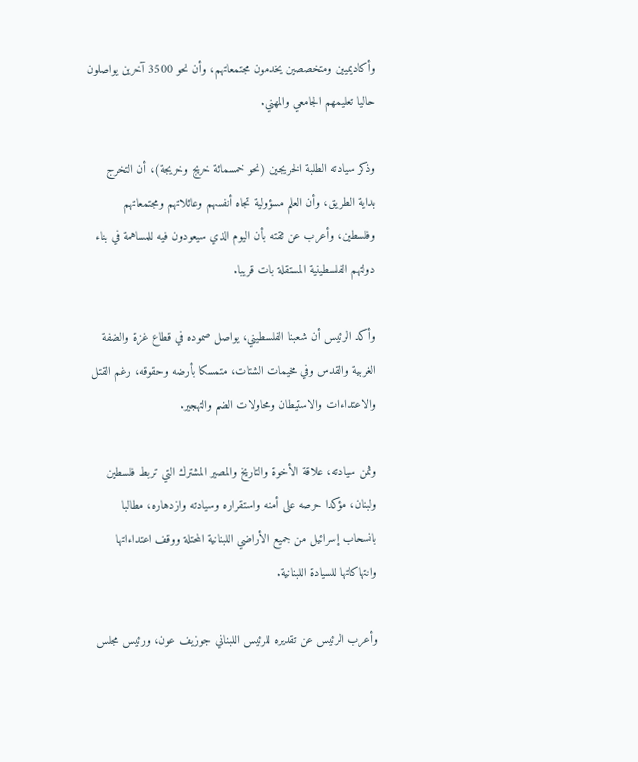وأكاديميين ومتخصصين يخدمون مجتمعاتهم، وأن نحو 3500 آخرين يواصلون حاليا تعليمهم الجامعي والمهني.

وذكر سيادته الطلبة الخريجين (نحو خمسمائة خريج وخريجة)، أن التخرج بداية الطريق، وأن العلم مسؤولية تجاه أنفسهم وعائلاتهم ومجتمعاتهم وفلسطين، وأعرب عن ثقته بأن اليوم الذي سيعودون فيه للمساهمة في بناء دولتهم الفلسطينية المستقلة بات قريبا.

وأكد الرئيس أن شعبنا الفلسطيني، يواصل صموده في قطاع غزة والضفة الغربية والقدس وفي مخيمات الشتات، متمسكا بأرضه وحقوقه، رغم القتل والاعتداءات والاستيطان ومحاولات الضم والتهجير.

وثمن سيادته، علاقة الأخوة والتاريخ والمصير المشترك التي تربط فلسطين ولبنان، مؤكدا حرصه على أمنه واستقراره وسيادته وازدهاره، مطالبا بانسحاب إسرائيل من جميع الأراضي اللبنانية المحتلة ووقف اعتداءاتها وانتهاكاتها للسيادة اللبنانية.

وأعرب الرئيس عن تقديره للرئيس اللبناني جوزيف عون، ورئيس مجلس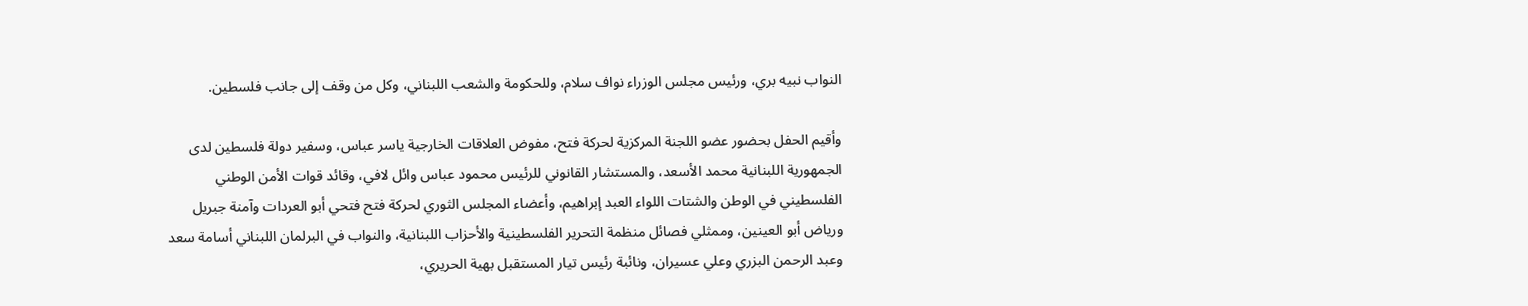النواب نبيه بري، ورئيس مجلس الوزراء نواف سلام، وللحكومة والشعب اللبناني، وكل من وقف إلى جانب فلسطين.

وأقيم الحفل بحضور عضو اللجنة المركزية لحركة فتح، مفوض العلاقات الخارجية ياسر عباس، وسفير دولة فلسطين لدى الجمهورية اللبنانية محمد الأسعد، والمستشار القانوني للرئيس محمود عباس وائل لافي، وقائد قوات الأمن الوطني الفلسطيني في الوطن والشتات اللواء العبد إبراهيم، وأعضاء المجلس الثوري لحركة فتح فتحي أبو العردات وآمنة جبريل ورياض أبو العينين، وممثلي فصائل منظمة التحرير الفلسطينية والأحزاب اللبنانية، والنواب في البرلمان اللبناني أسامة سعد وعبد الرحمن البزري وعلي عسيران، ونائبة رئيس تيار المستقبل بهية الحريري،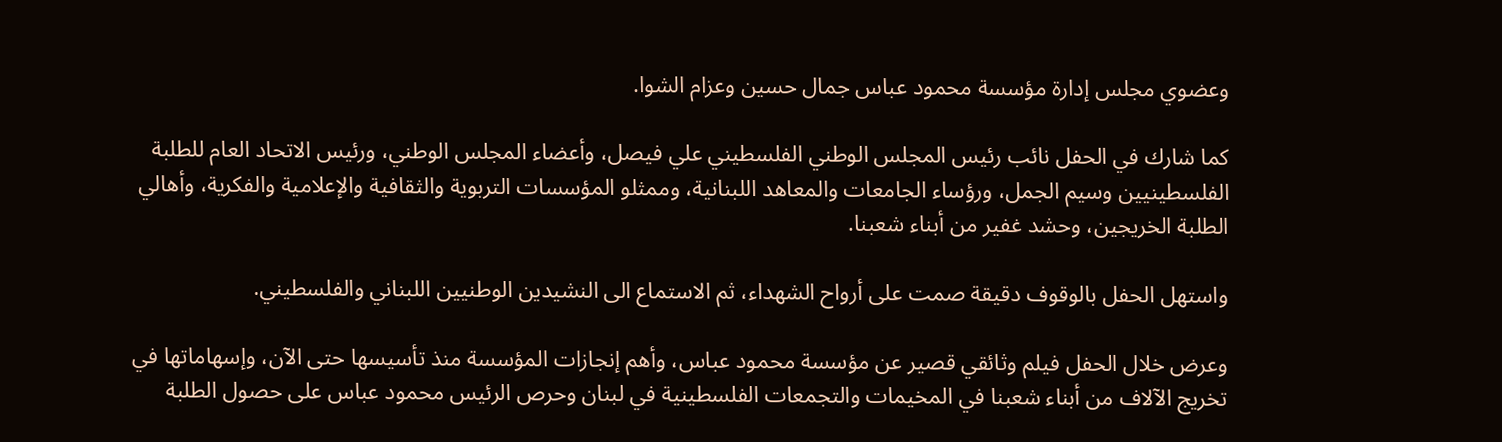وعضوي مجلس إدارة مؤسسة محمود عباس جمال حسين وعزام الشوا.

كما شارك في الحفل نائب رئيس المجلس الوطني الفلسطيني علي فيصل، وأعضاء المجلس الوطني، ورئيس الاتحاد العام للطلبة الفلسطينيين وسيم الجمل، ورؤساء الجامعات والمعاهد اللبنانية، وممثلو المؤسسات التربوية والثقافية والإعلامية والفكرية، وأهالي الطلبة الخريجين، وحشد غفير من أبناء شعبنا.

واستهل الحفل بالوقوف دقيقة صمت على أرواح الشهداء، ثم الاستماع الى النشيدين الوطنيين اللبناني والفلسطيني.

وعرض خلال الحفل فيلم وثائقي قصير عن مؤسسة محمود عباس، وأهم إنجازات المؤسسة منذ تأسيسها حتى الآن، وإسهاماتها في تخريج الآلاف من أبناء شعبنا في المخيمات والتجمعات الفلسطينية في لبنان وحرص الرئيس محمود عباس على حصول الطلبة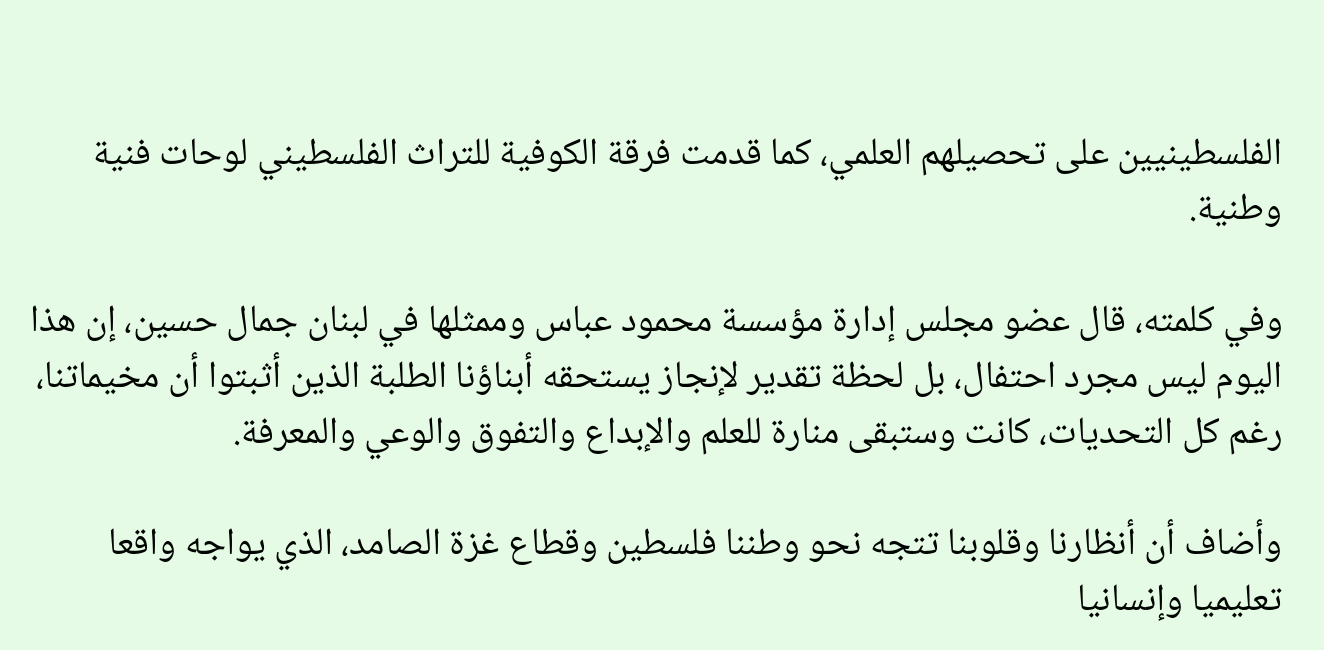الفلسطينيين على تحصيلهم العلمي، كما قدمت فرقة الكوفية للتراث الفلسطيني لوحات فنية وطنية.

وفي كلمته، قال عضو مجلس إدارة مؤسسة محمود عباس وممثلها في لبنان جمال حسين، إن هذا اليوم ليس مجرد احتفال، بل لحظة تقدير لإنجاز يستحقه أبناؤنا الطلبة الذين أثبتوا أن مخيماتنا، رغم كل التحديات، كانت وستبقى منارة للعلم والإبداع والتفوق والوعي والمعرفة.

وأضاف أن أنظارنا وقلوبنا تتجه نحو وطننا فلسطين وقطاع غزة الصامد، الذي يواجه واقعا تعليميا وإنسانيا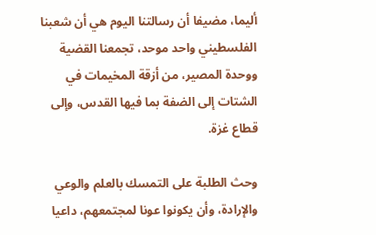أليما، مضيفا أن رسالتنا اليوم هي أن شعبنا الفلسطيني واحد موحد، تجمعنا القضية ووحدة المصير، من أزقة المخيمات في الشتات إلى الضفة بما فيها القدس، وإلى قطاع غزة.

وحث الطلبة على التمسك بالعلم والوعي والإرادة، وأن يكونوا عونا لمجتمعهم، داعيا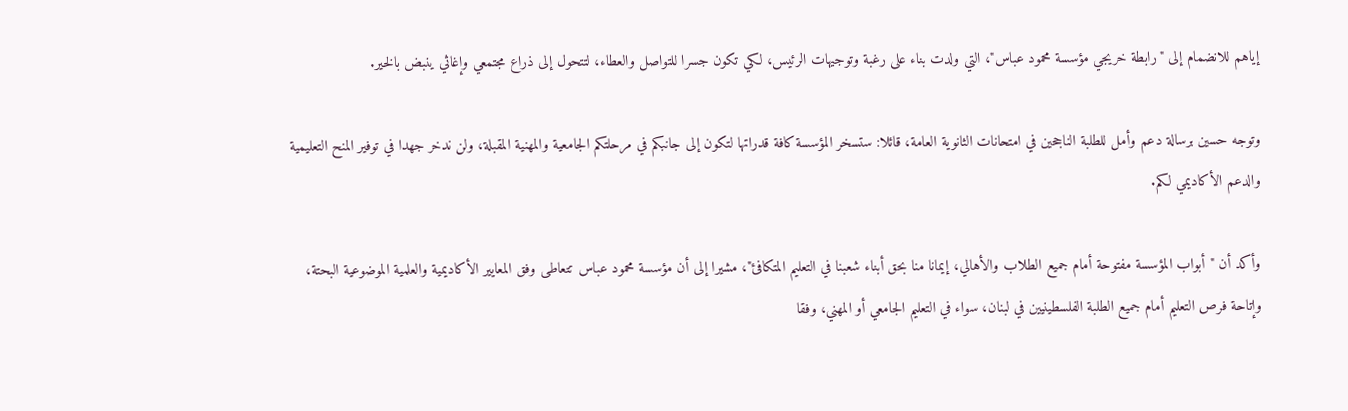إياهم للانضمام إلى "رابطة خريجي مؤسسة محمود عباس"، التي ولدت بناء على رغبة وتوجيهات الرئيس، لكي تكون جسرا للتواصل والعطاء، لتتحول إلى ذراع مجتمعي وإغاثي ينبض بالخير.

وتوجه حسين برسالة دعم وأمل للطلبة الناجحين في امتحانات الثانوية العامة، قائلا: ستسخر المؤسسة كافة قدراتها لتكون إلى جانبكم في مرحلتكم الجامعية والمهنية المقبلة، ولن ندخر جهدا في توفير المنح التعليمية والدعم الأكاديمي لكم.

وأكد أن "أبواب المؤسسة مفتوحة أمام جميع الطلاب والأهالي، إيمانا منا بحق أبناء شعبنا في التعليم المتكافئ"، مشيرا إلى أن مؤسسة محمود عباس تتعاطى وفق المعايير الأكاديمية والعلمية الموضوعية البحتة، وإتاحة فرص التعليم أمام جميع الطلبة الفلسطينيين في لبنان، سواء في التعليم الجامعي أو المهني، وفقا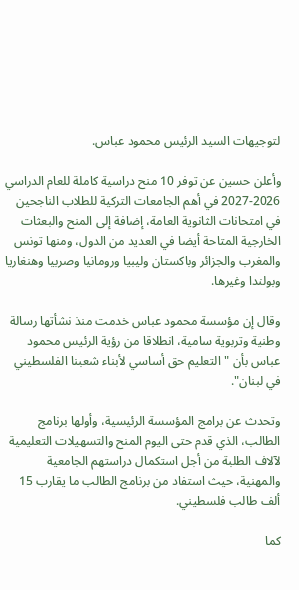لتوجيهات السيد الرئيس محمود عباس.

وأعلن حسين عن توفر 10 منح دراسية كاملة للعام الدراسي 2026-2027 في أهم الجامعات التركية للطلاب الناجحين في امتحانات الثانوية العامة، إضافة إلى المنح والبعثات الخارجية المتاحة أيضا في العديد من الدول، ومنها تونس والمغرب والجزائر وباكستان وليبيا ورومانيا وصربيا وهنغاريا وبولندا وغيرها.

وقال إن مؤسسة محمود عباس خدمت منذ نشأتها رسالة وطنية وتربوية سامية، انطلاقا من رؤية الرئيس محمود عباس بأن "التعليم حق أساسي لأبناء شعبنا الفلسطيني في لبنان".

وتحدث عن برامج المؤسسة الرئيسية، وأولها برنامج الطالب، الذي قدم حتى اليوم المنح والتسهيلات التعليمية لآلاف الطلبة من أجل استكمال دراستهم الجامعية والمهنية، حيث استفاد من برنامج الطالب ما يقارب 15 ألف طالب فلسطيني.

كما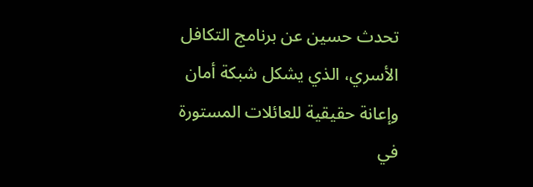تحدث حسين عن برنامج التكافل الأسري، الذي يشكل شبكة أمان وإعانة حقيقية للعائلات المستورة في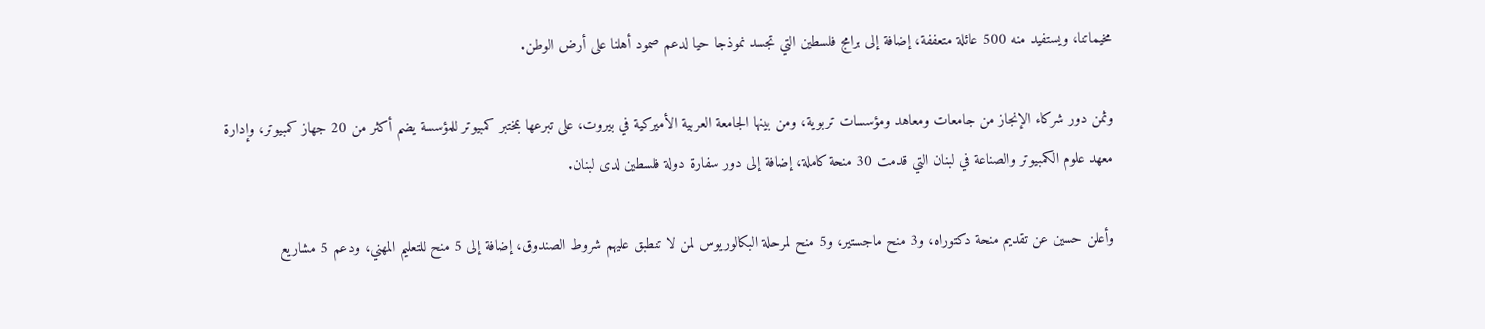مخيماتنا، ويستفيد منه 500 عائلة متعففة، إضافة إلى برامج فلسطين التي تجسد نموذجا حيا لدعم صمود أهلنا على أرض الوطن.

وثمن دور شركاء الإنجاز من جامعات ومعاهد ومؤسسات تربوية، ومن بينها الجامعة العربية الأميركية في بيروت، على تبرعها بمختبر كمبيوتر للمؤسسة يضم أكثر من 20 جهاز كمبيوتر، وإدارة معهد علوم الكمبيوتر والصناعة في لبنان التي قدمت 30 منحة كاملة، إضافة إلى دور سفارة دولة فلسطين لدى لبنان.

وأعلن حسين عن تقديم منحة دكتوراه، و3 منح ماجستير، و5 منح لمرحلة البكالوريوس لمن لا تنطبق عليهم شروط الصندوق، إضافة إلى 5 منح للتعليم المهني، ودعم 5 مشاريع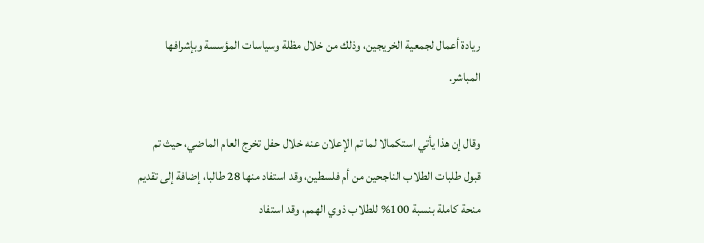ريادة أعمال لجمعية الخريجين، وذلك من خلال مظلة وسياسات المؤسسة وبإشرافها المباشر.

وقال إن هذا يأتي استكمالا لما تم الإعلان عنه خلال حفل تخرج العام الماضي، حيث تم قبول طلبات الطلاب الناجحين من أم فلسطين، وقد استفاد منها 28 طالبا، إضافة إلى تقديم منحة كاملة بنسبة 100% للطلاب ذوي الهمم، وقد استفاد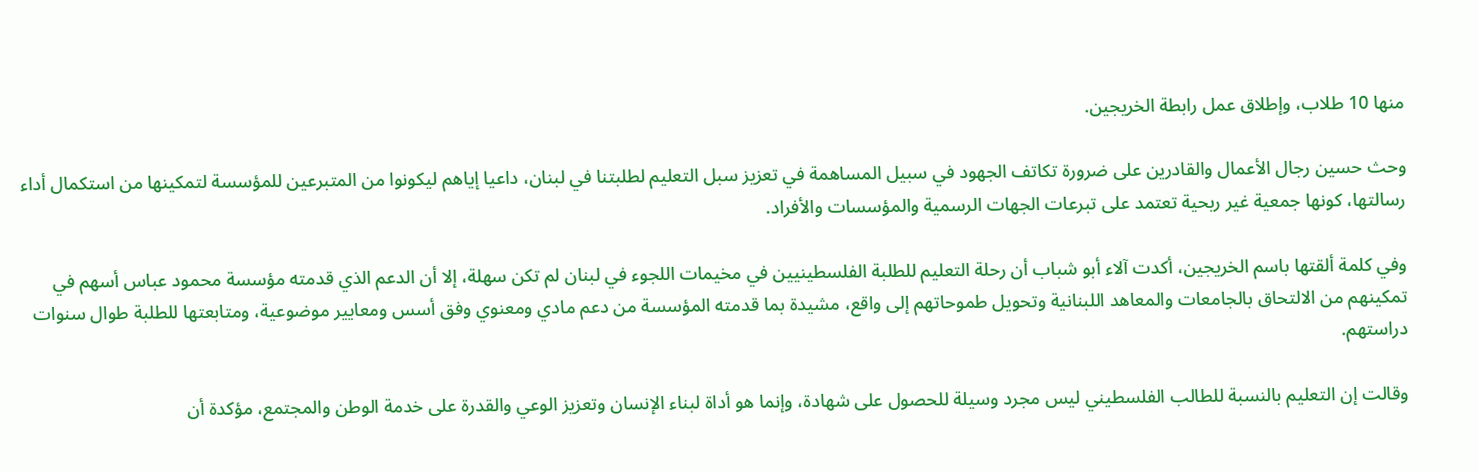منها 10 طلاب، وإطلاق عمل رابطة الخريجين.

وحث حسين رجال الأعمال والقادرين على ضرورة تكاتف الجهود في سبيل المساهمة في تعزيز سبل التعليم لطلبتنا في لبنان، داعيا إياهم ليكونوا من المتبرعين للمؤسسة لتمكينها من استكمال أداء رسالتها، كونها جمعية غير ربحية تعتمد على تبرعات الجهات الرسمية والمؤسسات والأفراد.

وفي كلمة ألقتها باسم الخريجين، أكدت آلاء أبو شباب أن رحلة التعليم للطلبة الفلسطينيين في مخيمات اللجوء في لبنان لم تكن سهلة، إلا أن الدعم الذي قدمته مؤسسة محمود عباس أسهم في تمكينهم من الالتحاق بالجامعات والمعاهد اللبنانية وتحويل طموحاتهم إلى واقع، مشيدة بما قدمته المؤسسة من دعم مادي ومعنوي وفق أسس ومعايير موضوعية، ومتابعتها للطلبة طوال سنوات دراستهم.

وقالت إن التعليم بالنسبة للطالب الفلسطيني ليس مجرد وسيلة للحصول على شهادة، وإنما هو أداة لبناء الإنسان وتعزيز الوعي والقدرة على خدمة الوطن والمجتمع، مؤكدة أن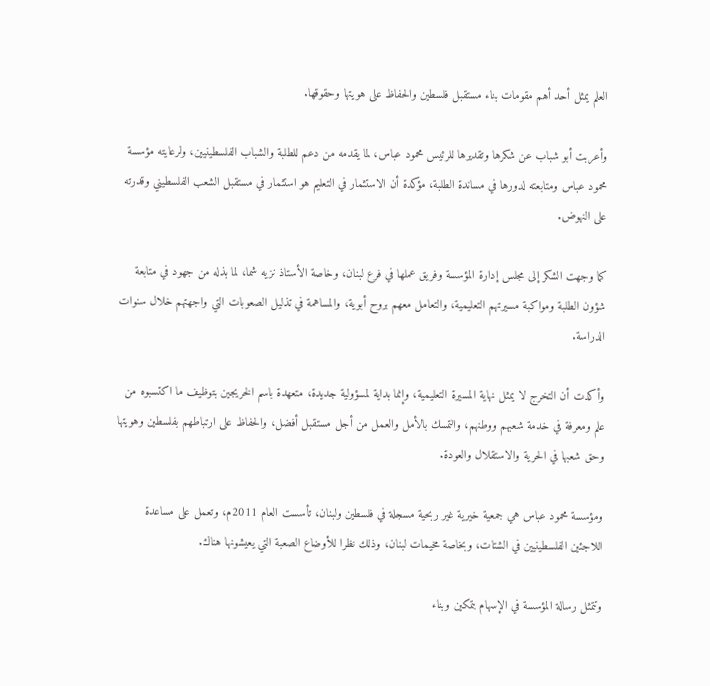العلم يمثل أحد أهم مقومات بناء مستقبل فلسطين والحفاظ على هويتها وحقوقها.

وأعربت أبو شباب عن شكرها وتقديرها للرئيس محمود عباس، لما يقدمه من دعم للطلبة والشباب الفلسطينيين، ولرعايته مؤسسة محمود عباس ومتابعته لدورها في مساندة الطلبة، مؤكدة أن الاستثمار في التعليم هو استثمار في مستقبل الشعب الفلسطيني وقدرته على النهوض.

كما وجهت الشكر إلى مجلس إدارة المؤسسة وفريق عملها في فرع لبنان، وخاصة الأستاذ نزيه شما، لما بذله من جهود في متابعة شؤون الطلبة ومواكبة مسيرتهم التعليمية، والتعامل معهم بروح أبوية، والمساهمة في تذليل الصعوبات التي واجهتهم خلال سنوات الدراسة.

وأكدت أن التخرج لا يمثل نهاية المسيرة التعليمية، وإنما بداية لمسؤولية جديدة، متعهدة باسم الخريجين بتوظيف ما اكتسبوه من علم ومعرفة في خدمة شعبهم ووطنهم، والتمسك بالأمل والعمل من أجل مستقبل أفضل، والحفاظ على ارتباطهم بفلسطين وهويتها وحق شعبها في الحرية والاستقلال والعودة.

ومؤسسة محمود عباس هي جمعية خيرية غير ربحية مسجلة في فلسطين ولبنان، تأسست العام 2011م، وتعمل على مساعدة اللاجئين الفلسطينيين في الشتات، وبخاصة مخيمات لبنان، وذلك نظرا للأوضاع الصعبة التي يعيشونها هناك.

وتتمثل رسالة المؤسسة في الإسهام بتمكين وبناء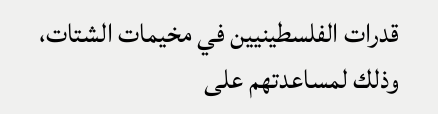قدرات الفلسطينيين في مخيمات الشتات، وذلك لمساعدتهم على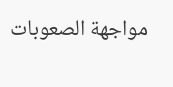مواجهة الصعوبات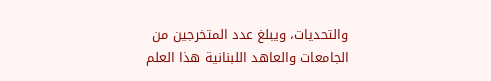والتحديات، ويبلغ عدد المتخرجين من الجامعات والعاهد اللبنانية هذا العلم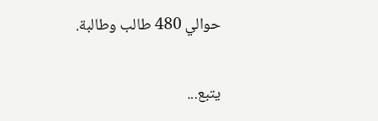حوالي 480 طالب وطالبة.

يتبع...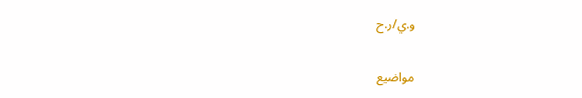و.ي/ر.ح

مواضيع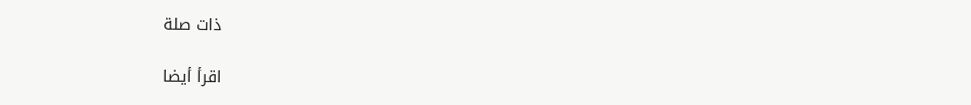ذات صلة

اقرأ أيضا